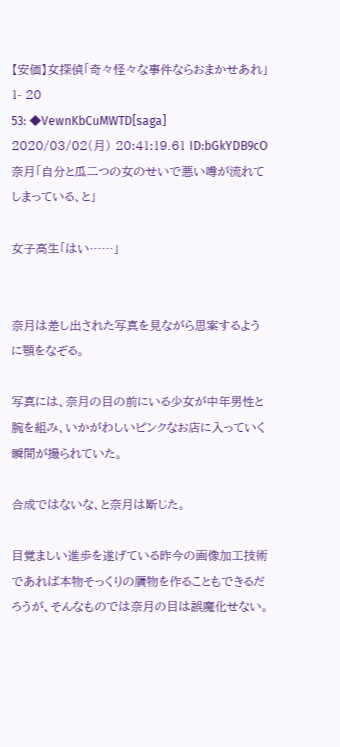【安価】女探偵「奇々怪々な事件ならおまかせあれ」
1- 20
53: ◆VewnKbCuMWTD[saga]
2020/03/02(月) 20:41:19.61 ID:bGkYDB9cO
奈月「自分と瓜二つの女のせいで悪い噂が流れてしまっている、と」

女子高生「はい……」


奈月は差し出された写真を見ながら思案するように顎をなぞる。

写真には、奈月の目の前にいる少女が中年男性と腕を組み、いかがわしいピンクなお店に入っていく瞬間が撮られていた。

合成ではないな、と奈月は断じた。

目覚ましい進歩を遂げている昨今の画像加工技術であれば本物そっくりの贋物を作ることもできるだろうが、そんなものでは奈月の目は誤魔化せない。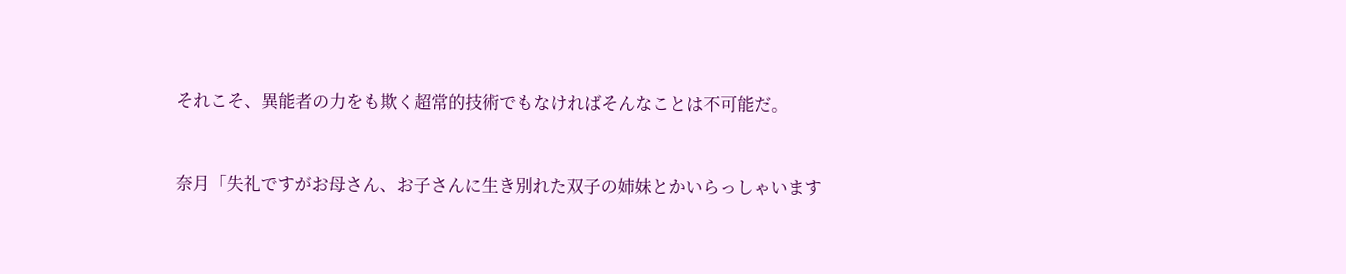それこそ、異能者の力をも欺く超常的技術でもなければそんなことは不可能だ。


奈月「失礼ですがお母さん、お子さんに生き別れた双子の姉妹とかいらっしゃいます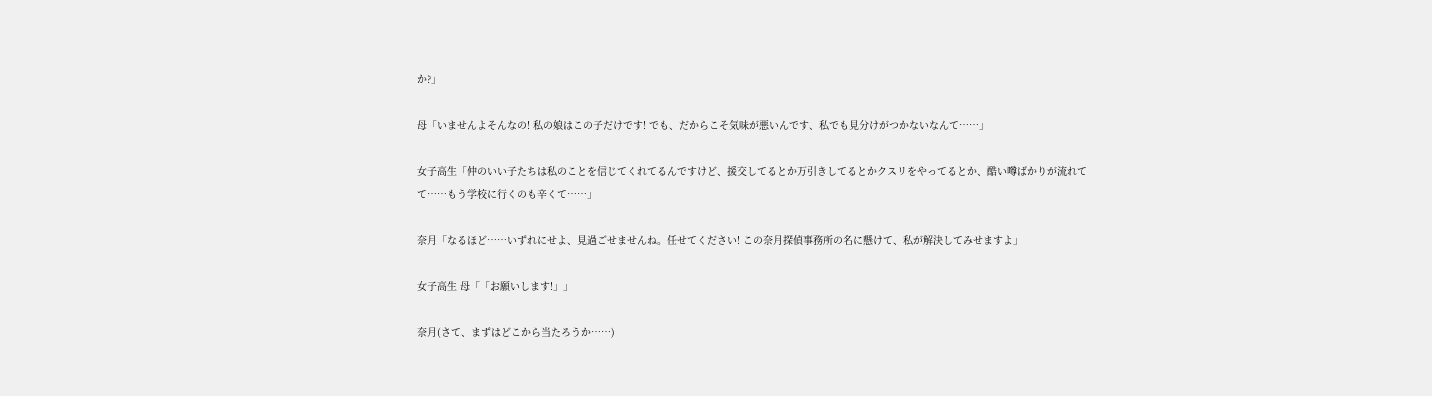か?」

母「いませんよそんなの! 私の娘はこの子だけです! でも、だからこそ気味が悪いんです、私でも見分けがつかないなんて……」

女子高生「仲のいい子たちは私のことを信じてくれてるんですけど、援交してるとか万引きしてるとかクスリをやってるとか、酷い噂ばかりが流れてて……もう学校に行くのも辛くて……」

奈月「なるほど……いずれにせよ、見過ごせませんね。任せてください! この奈月探偵事務所の名に懸けて、私が解決してみせますよ」

女子高生 母「「お願いします!」」

奈月(さて、まずはどこから当たろうか……)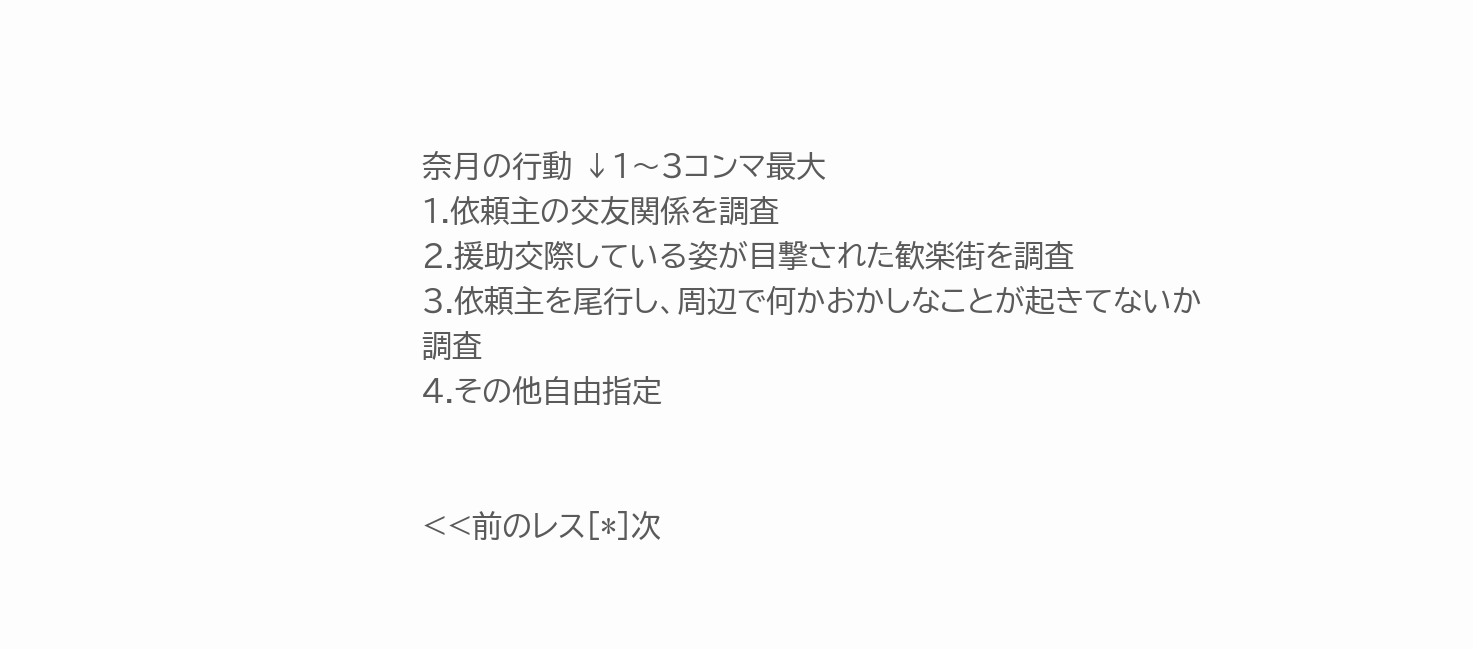奈月の行動 ↓1〜3コンマ最大
1.依頼主の交友関係を調査
2.援助交際している姿が目撃された歓楽街を調査
3.依頼主を尾行し、周辺で何かおかしなことが起きてないか調査
4.その他自由指定


<<前のレス[*]次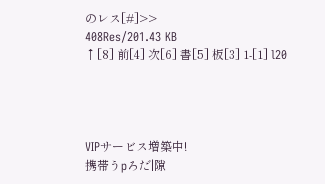のレス[#]>>
408Res/201.43 KB
↑[8] 前[4] 次[6] 書[5] 板[3] 1-[1] l20




VIPサービス増築中!
携帯うpろだ|隙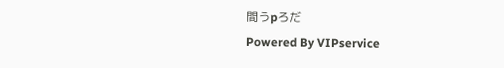間うpろだ
Powered By VIPservice